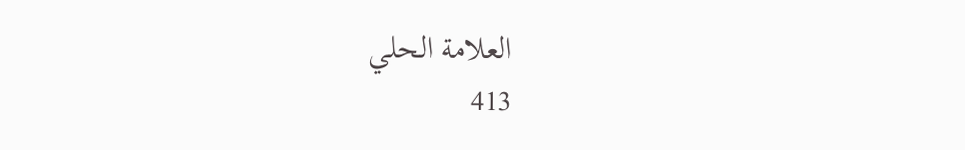العلامة الحلي
413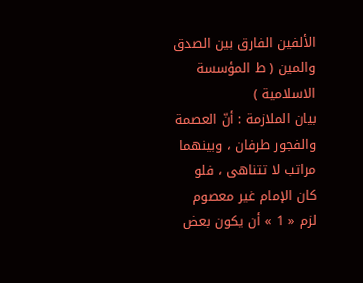الألفين الفارق بين الصدق والمين ( ط المؤسسة الاسلامية )
بيان الملازمة : أنّ العصمة والفجور طرفان ، وبينهما مراتب لا تتناهى ، فلو كان الإمام غير معصوم لزم « 1 » أن يكون بعض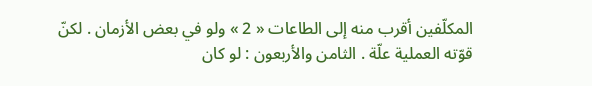المكلّفين أقرب منه إلى الطاعات « 2 » ولو في بعض الأزمان . لكنّ قوّته العملية علّة . الثامن والأربعون : لو كان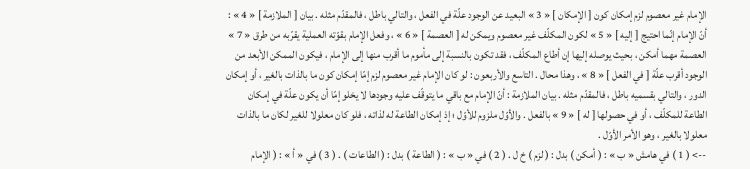الإمام غير معصوم لزم إمكان كون [ الإمكان ] « 3 » البعيد عن الوجود علّة في الفعل ، والتالي باطل ، فالمقدّم مثله . بيان [ الملازمة ] « 4 » : أنّ الإمام إنّما احتيج [ إليه ] « 5 » لكون المكلّف غير معصوم ويمكن له [ العصمة ] « 6 » ، وفعل الإمام بقوّته العملية يقرّبه من طرق « 7 » العصمة مهما أمكن ، بحيث يوصله إليها إن أطاع المكلّف ، فقد تكون بالنسبة إلى مأموم ما أقرب منها إلى الإمام ، فيكون الممكن الأبعد من الوجود أقرب علّة [ في الفعل ] « 8 » ، وهذا محال . التاسع والأربعون : لو كان الإمام غير معصوم لزم إمّا إمكان كون ما بالذات بالغير ، أو إمكان الدور ، والتالي بقسميه باطل ، فالمقدّم مثله . بيان الملازمة : أنّ الإمام مع باقي ما يتوقّف عليه وجودها لا يخلو إمّا أن يكون علّة في إمكان الطاعة للمكلّف ، أو في حصولها [ له ] « 9 » بالفعل . والأوّل ملزوم للأوّل ؛ إذ إمكان الطاعة له لذاته ، فلو كان معلولا للغير لكان ما بالذات معلولا بالغير ، وهو الأمر الأوّل .
--> ( 1 ) في هامش « ب » : ( أمكن ) بدل : ( لزم ) خ ل . ( 2 ) في « ب » : ( الطاعة ) بدل : ( الطاعات ) . ( 3 ) في « أ » : ( الإمام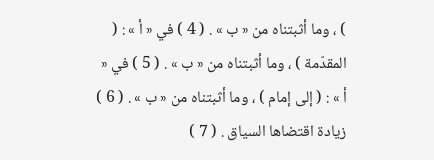) ، وما أثبتناه من « ب » . ( 4 ) في « أ » : ( المقدّمة ) ، وما أثبتناه من « ب » . ( 5 ) في « أ » : ( إلى إمام ) ، وما أثبتناه من « ب » . ( 6 ) زيادة اقتضاها السياق . ( 7 )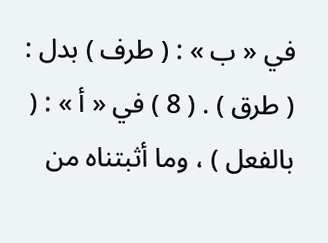في « ب » : ( طرف ) بدل : ( طرق ) . ( 8 ) في « أ » : ( بالفعل ) ، وما أثبتناه من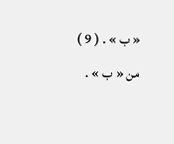« ب » . ( 9 ) من « ب » .